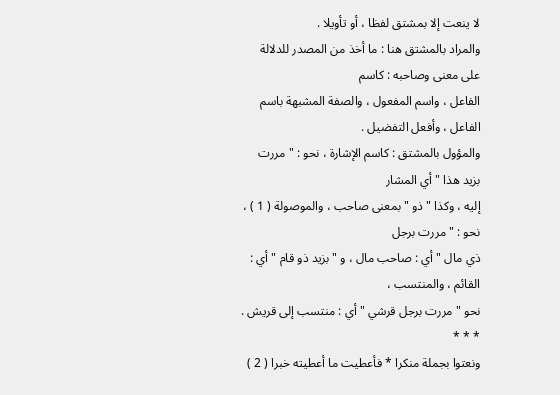لا ينعت إلا بمشتق لفظا ، أو تأويلا .
والمراد بالمشتق هنا : ما أخذ من المصدر للدلالة على معنى وصاحبه : كاسم
الفاعل ، واسم المفعول ، والصفة المشبهة باسم الفاعل ، وأفعل التفضيل .
والمؤول بالمشتق : كاسم الإشارة ، نحو : " مررت بزيد هذا " أي المشار
إليه ، وكذا " ذو " بمعنى صاحب ، والموصولة ( 1 ) ، نحو : " مررت برجل
ذي مال " أي : صاحب مال ، و " بزيد ذو قام " أي : القائم ، والمنتسب ،
نحو " مررت برجل قرشي " أي : منتسب إلى قريش .
* * *
ونعتوا بجملة منكرا * فأعطيت ما أعطيته خبرا ( 2 )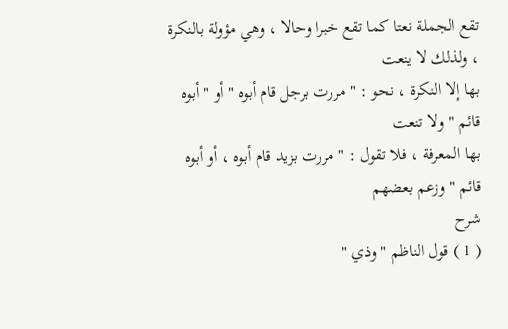تقع الجملة نعتا كما تقع خبرا وحالا ، وهي مؤولة بالنكرة ، ولذلك لا ينعت
بها إلا النكرة ، نحو : " مررت برجل قام أبوه " أو " أبوه قائم " ولا تنعت
بها المعرفة ، فلا تقول : " مررت بزيد قام أبوه ، أو أبوه قائم " وزعم بعضهم
شرح
( 1 ) قول الناظم " وذي "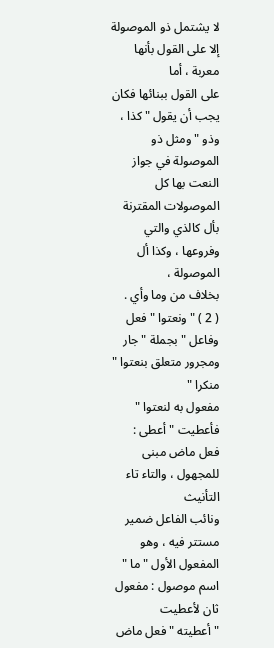لا يشتمل ذو الموصولة إلا على القول بأنها معربة ، أما
على القول ببنائها فكان يجب أن يقول " كذا ، وذو " ومثل ذو الموصولة في جواز
النعت بها كل الموصولات المقترنة بأل كالذي والتي وفروعها ، وكذا أل الموصولة ،
بخلاف من وما وأي .
( 2 ) " ونعتوا " فعل وفاعل " بجملة " جار ومجرور متعلق بنعتوا " منكرا "
مفعول به لنعتوا " فأعطيت " أعطى : فعل ماض مبنى للمجهول ، والتاء تاء التأنيث
ونائب الفاعل ضمير مستتر فيه ، وهو المفعول الأول " ما " اسم موصول : مفعول ثان لأعطيت
" أعطيته " فعل ماض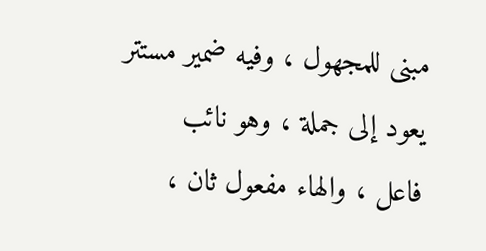مبنى للمجهول ، وفيه ضمير مستتر يعود إلى جملة ، وهو نائب
فاعل ، والهاء مفعول ثان ،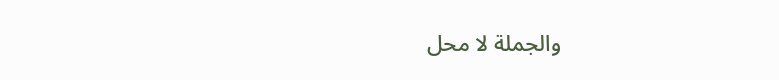والجملة لا محل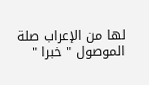لها من الإعراب صلة الموصول " خبرا "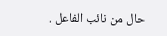حال من نائب الفاعل .